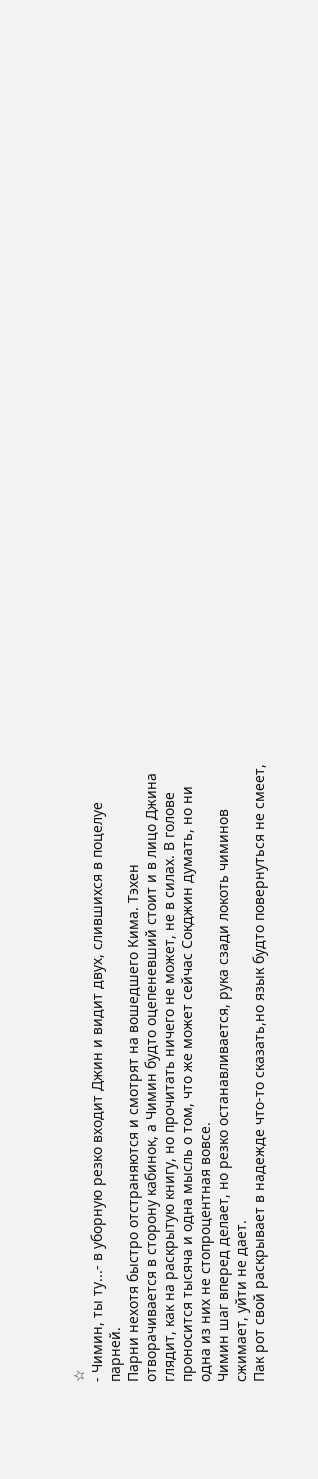☆
- Чимин, ты ту...- в уборную резко входит Джин и видит двух, слившихся в поцелуе парней.
Парни нехотя быстро отстраняются и смотрят на вошедшего Кима. Тэхен отворачивается в сторону кабинок, а Чимин будто оцепеневший стоит и в лицо Джина глядит, как на раскрытую книгу, но прочитать ничего не может, не в силах. В голове проносится тысяча и одна мысль о том, что же может сейчас Сокджин думать, но ни одна из них не стопроцентная вовсе.
Чимин шаг вперед делает, но резко останавливается, рука сзади локоть чиминов сжимает, уйти не дает.
Пак рот свой раскрывает в надежде что-то сказать,но язык будто повернуться не смеет,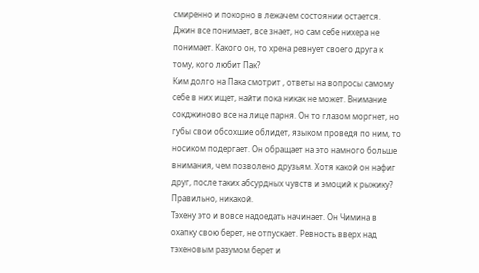смиренно и покорно в лежачем состоянии остается.
Джин все понимает, все знает, но сам себе нихера не понимает. Какого он, то хрена ревнует своего друга к тому, кого любит Пак?
Ким долго на Пака смотрит , ответы на вопросы самому себе в них ищет, найти пока никак не может. Внимание сокджиново все на лице парня. Он то глазом моргнет, но губы свои обсохшие облидет, языком проведя по ним, то носиком подергает. Он обращает на это намного больше внимания, чем позволено друзьям. Хотя какой он нафиг друг, после таких абсурдных чувств и эмоций к рыжику?
Правильно, никакой.
Тэхену это и вовсе надоедать начинает. Он Чимина в охапку свою берет, не отпускает. Ревность вверх над тэхеновым разумом берет и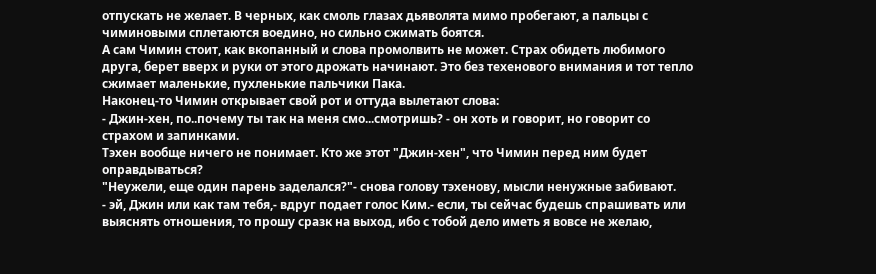отпускать не желает. В черных, как смоль глазах дьяволята мимо пробегают, а пальцы с чиминовыми сплетаются воедино, но сильно сжимать боятся.
А сам Чимин стоит, как вкопанный и слова промолвить не может. Страх обидеть любимого друга, берет вверх и руки от этого дрожать начинают. Это без техенового внимания и тот тепло сжимает маленькие, пухленькие пальчики Пака.
Наконец-то Чимин открывает свой рот и оттуда вылетают слова:
- Джин-хен, по..почему ты так на меня смо...смотришь? - он хоть и говорит, но говорит со страхом и запинками.
Тэхен вообще ничего не понимает. Кто же этот "Джин-хен", что Чимин перед ним будет оправдываться?
"Неужели, еще один парень заделался?"- снова голову тэхенову, мысли ненужные забивают.
- эй, Джин или как там тебя,- вдруг подает голос Ким.- если, ты сейчас будешь спрашивать или выяснять отношения, то прошу сразк на выход, ибо с тобой дело иметь я вовсе не желаю,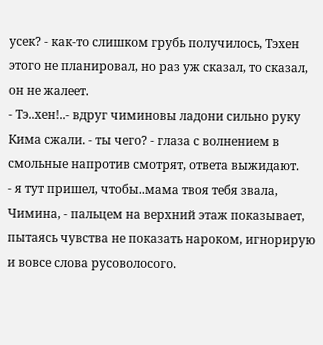усек? - как-то слишком грубь получилось, Тэхен этого не планировал, но раз уж сказал, то сказал, он не жалеет.
- Тэ..хен!..- вдруг чиминовы ладони сильно руку Кима сжали. - ты чего? - глаза с волнением в смольные напротив смотрят, ответа выжидают.
- я тут пришел, чтобы..мама твоя тебя звала, Чимина, - пальцем на верхний этаж показывает, пытаясь чувства не показать нароком, игнорирую и вовсе слова русоволосого.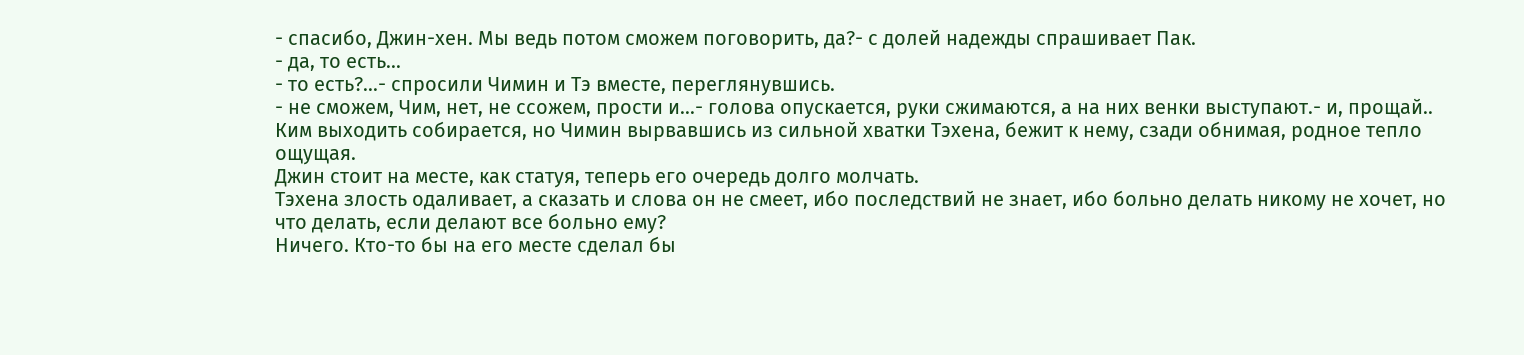- спасибо, Джин-хен. Мы ведь потом сможем поговорить, да?- с долей надежды спрашивает Пак.
- да, то есть...
- то есть?...- спросили Чимин и Тэ вместе, переглянувшись.
- не сможем, Чим, нет, не ссожем, прости и...- голова опускается, руки сжимаются, а на них венки выступают.- и, прощай..
Ким выходить собирается, но Чимин вырвавшись из сильной хватки Тэхена, бежит к нему, сзади обнимая, родное тепло ощущая.
Джин стоит на месте, как статуя, теперь его очередь долго молчать.
Тэхена злость одаливает, а сказать и слова он не смеет, ибо последствий не знает, ибо больно делать никому не хочет, но что делать, если делают все больно ему?
Ничего. Кто-то бы на его месте сделал бы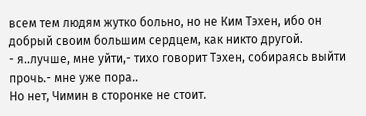всем тем людям жутко больно, но не Ким Тэхен, ибо он добрый своим большим сердцем, как никто другой.
- я..лучше, мне уйти,- тихо говорит Тэхен, собираясь выйти прочь.- мне уже пора..
Но нет, Чимин в сторонке не стоит.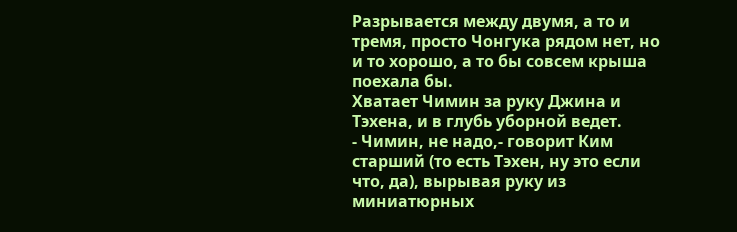Разрывается между двумя, а то и тремя, просто Чонгука рядом нет, но и то хорошо, а то бы совсем крыша поехала бы.
Хватает Чимин за руку Джина и Тэхена, и в глубь уборной ведет.
- Чимин, не надо,- говорит Ким старший (то есть Тэхен, ну это если что, да), вырывая руку из миниатюрных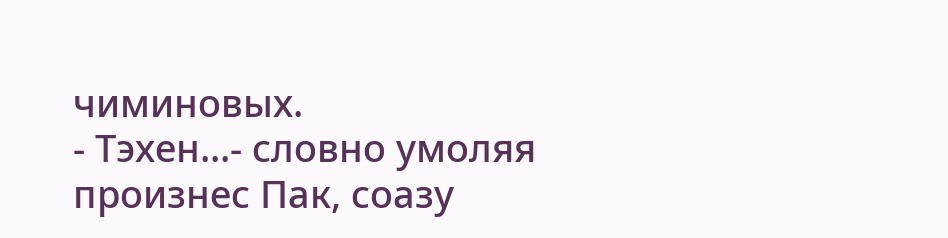чиминовых.
- Тэхен...- словно умоляя произнес Пак, соазу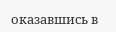оказавшись в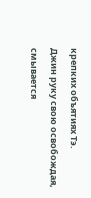крепких объятиях Тэ.
Джин руку свою освобождая, смывается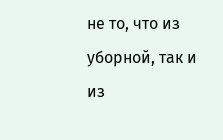не то, что из уборной, так и из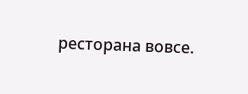ресторана вовсе.